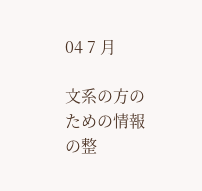04 7 月

文系の方のための情報の整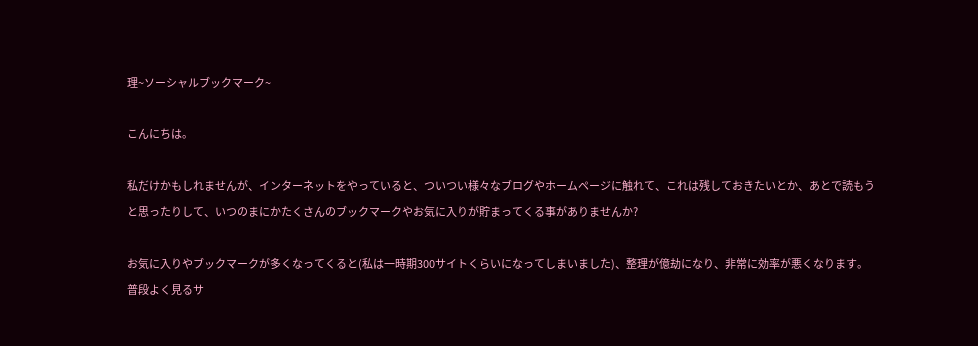理~ソーシャルブックマーク~

こんにちは。

私だけかもしれませんが、インターネットをやっていると、ついつい様々なブログやホームページに触れて、これは残しておきたいとか、あとで読もうと思ったりして、いつのまにかたくさんのブックマークやお気に入りが貯まってくる事がありませんか?

お気に入りやブックマークが多くなってくると(私は一時期300サイトくらいになってしまいました)、整理が億劫になり、非常に効率が悪くなります。
普段よく見るサ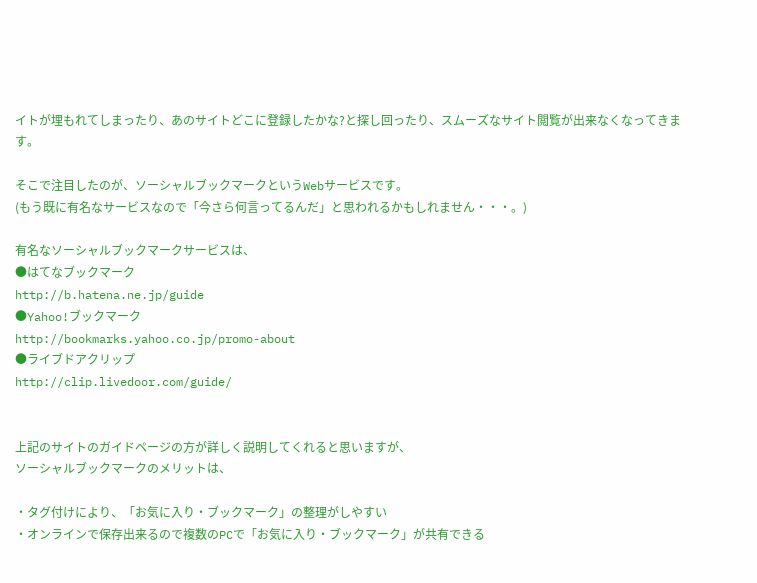イトが埋もれてしまったり、あのサイトどこに登録したかな?と探し回ったり、スムーズなサイト閲覧が出来なくなってきます。

そこで注目したのが、ソーシャルブックマークというWebサービスです。
(もう既に有名なサービスなので「今さら何言ってるんだ」と思われるかもしれません・・・。)

有名なソーシャルブックマークサービスは、
●はてなブックマーク
http://b.hatena.ne.jp/guide
●Yahoo!ブックマーク
http://bookmarks.yahoo.co.jp/promo-about
●ライブドアクリップ
http://clip.livedoor.com/guide/


上記のサイトのガイドページの方が詳しく説明してくれると思いますが、
ソーシャルブックマークのメリットは、

・タグ付けにより、「お気に入り・ブックマーク」の整理がしやすい
・オンラインで保存出来るので複数のPCで「お気に入り・ブックマーク」が共有できる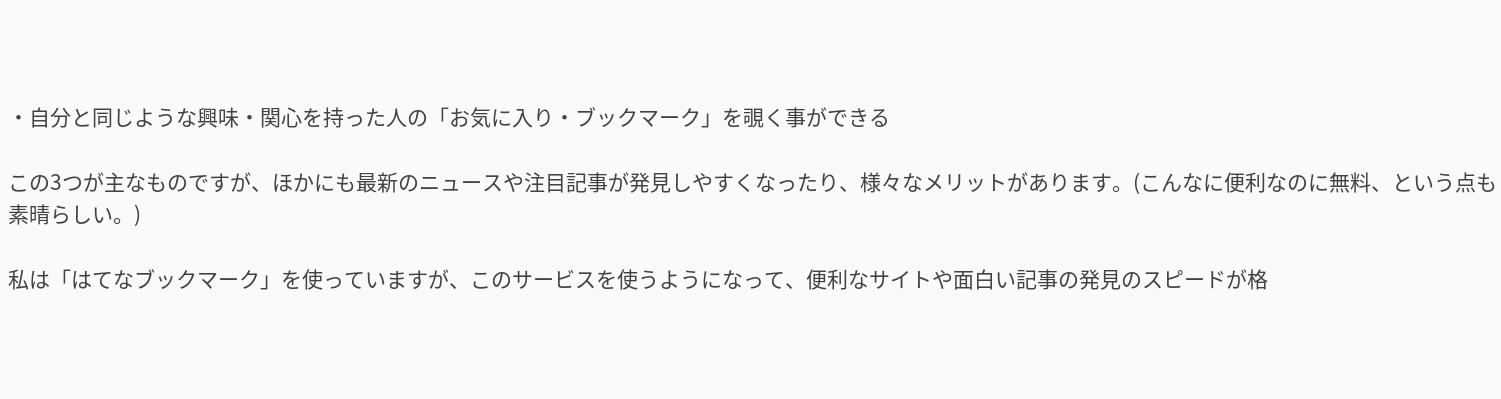・自分と同じような興味・関心を持った人の「お気に入り・ブックマーク」を覗く事ができる

この3つが主なものですが、ほかにも最新のニュースや注目記事が発見しやすくなったり、様々なメリットがあります。(こんなに便利なのに無料、という点も素晴らしい。)

私は「はてなブックマーク」を使っていますが、このサービスを使うようになって、便利なサイトや面白い記事の発見のスピードが格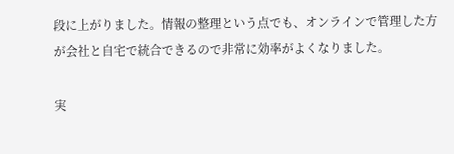段に上がりました。情報の整理という点でも、オンラインで管理した方が会社と自宅で統合できるので非常に効率がよくなりました。

実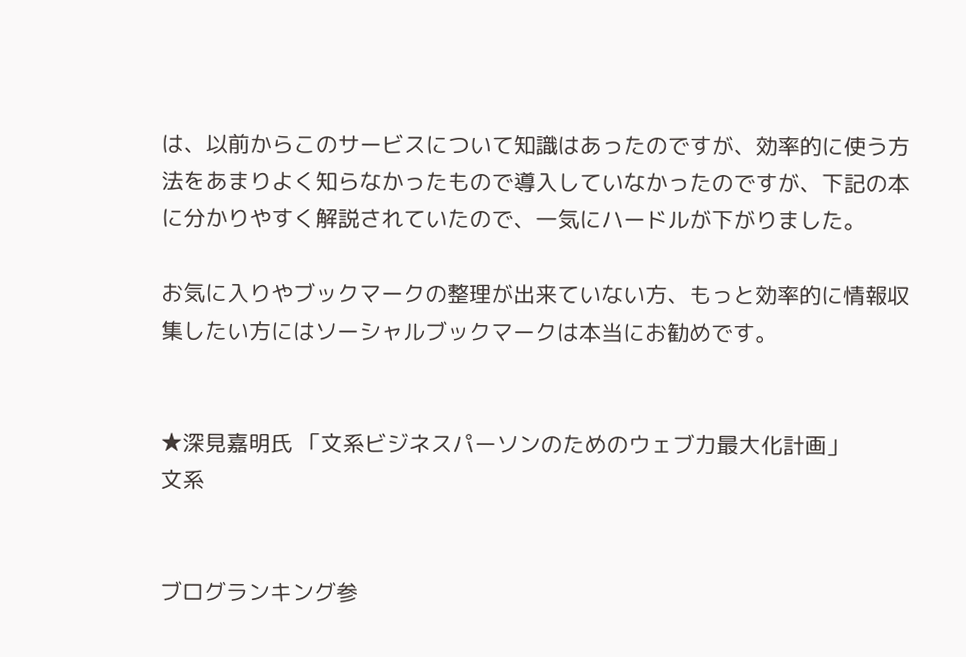は、以前からこのサービスについて知識はあったのですが、効率的に使う方法をあまりよく知らなかったもので導入していなかったのですが、下記の本に分かりやすく解説されていたので、一気にハードルが下がりました。

お気に入りやブックマークの整理が出来ていない方、もっと効率的に情報収集したい方にはソーシャルブックマークは本当にお勧めです。


★深見嘉明氏 「文系ビジネスパーソンのためのウェブ力最大化計画」
文系


ブログランキング参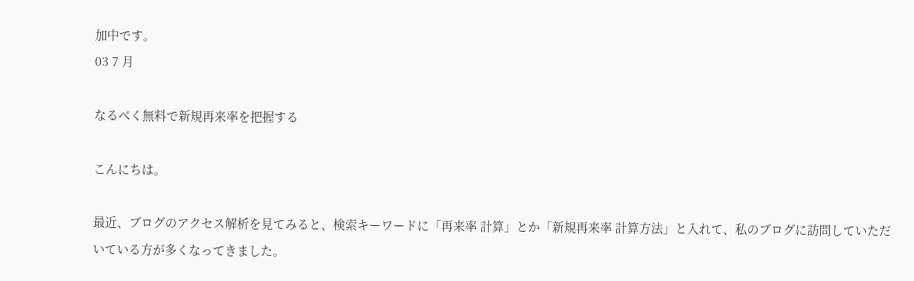加中です。
03 7 月

なるべく無料で新規再来率を把握する

こんにちは。

最近、ブログのアクセス解析を見てみると、検索キーワードに「再来率 計算」とか「新規再来率 計算方法」と入れて、私のブログに訪問していただいている方が多くなってきました。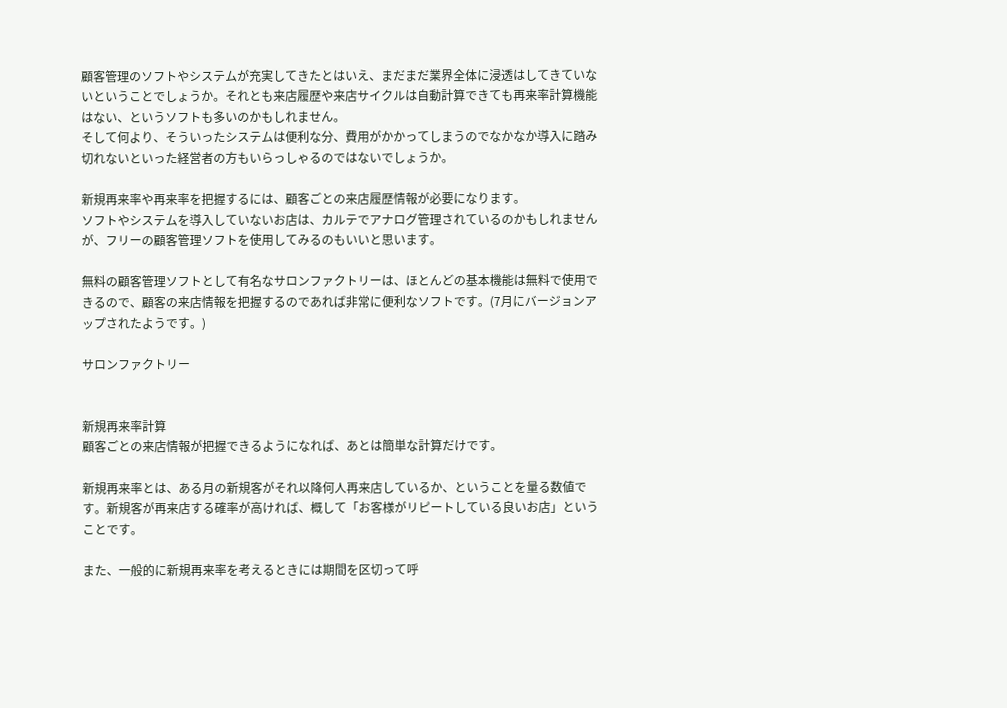顧客管理のソフトやシステムが充実してきたとはいえ、まだまだ業界全体に浸透はしてきていないということでしょうか。それとも来店履歴や来店サイクルは自動計算できても再来率計算機能はない、というソフトも多いのかもしれません。
そして何より、そういったシステムは便利な分、費用がかかってしまうのでなかなか導入に踏み切れないといった経営者の方もいらっしゃるのではないでしょうか。

新規再来率や再来率を把握するには、顧客ごとの来店履歴情報が必要になります。
ソフトやシステムを導入していないお店は、カルテでアナログ管理されているのかもしれませんが、フリーの顧客管理ソフトを使用してみるのもいいと思います。

無料の顧客管理ソフトとして有名なサロンファクトリーは、ほとんどの基本機能は無料で使用できるので、顧客の来店情報を把握するのであれば非常に便利なソフトです。(7月にバージョンアップされたようです。)

サロンファクトリー


新規再来率計算
顧客ごとの来店情報が把握できるようになれば、あとは簡単な計算だけです。

新規再来率とは、ある月の新規客がそれ以降何人再来店しているか、ということを量る数値です。新規客が再来店する確率が高ければ、概して「お客様がリピートしている良いお店」ということです。

また、一般的に新規再来率を考えるときには期間を区切って呼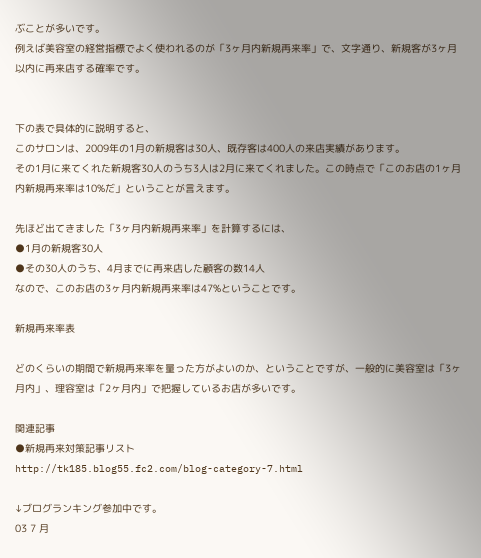ぶことが多いです。
例えば美容室の経営指標でよく使われるのが「3ヶ月内新規再来率」で、文字通り、新規客が3ヶ月以内に再来店する確率です。


下の表で具体的に説明すると、
このサロンは、2009年の1月の新規客は30人、既存客は400人の来店実績があります。
その1月に来てくれた新規客30人のうち3人は2月に来てくれました。この時点で「このお店の1ヶ月内新規再来率は10%だ」ということが言えます。

先ほど出てきました「3ヶ月内新規再来率」を計算するには、
●1月の新規客30人
●その30人のうち、4月までに再来店した顧客の数14人
なので、このお店の3ヶ月内新規再来率は47%ということです。

新規再来率表

どのくらいの期間で新規再来率を量った方がよいのか、ということですが、一般的に美容室は「3ヶ月内」、理容室は「2ヶ月内」で把握しているお店が多いです。

関連記事
●新規再来対策記事リスト
http://tk185.blog55.fc2.com/blog-category-7.html

↓ブログランキング参加中です。
03 7 月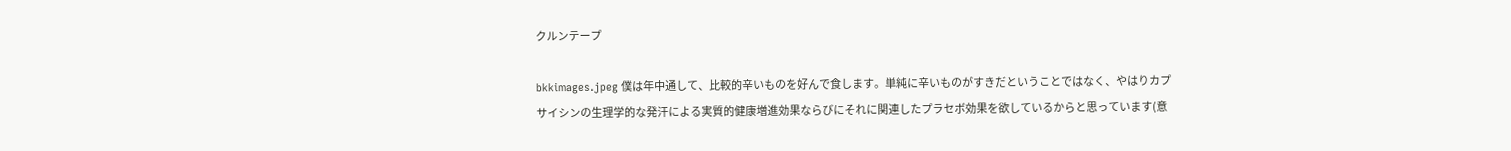クルンテープ

bkkimages.jpeg 僕は年中通して、比較的辛いものを好んで食します。単純に辛いものがすきだということではなく、やはりカプサイシンの生理学的な発汗による実質的健康増進効果ならびにそれに関連したプラセボ効果を欲しているからと思っています(意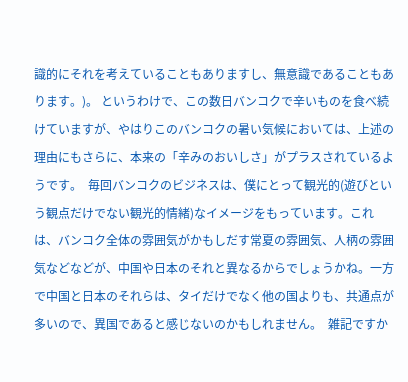識的にそれを考えていることもありますし、無意識であることもあります。)。 というわけで、この数日バンコクで辛いものを食べ続けていますが、やはりこのバンコクの暑い気候においては、上述の理由にもさらに、本来の「辛みのおいしさ」がプラスされているようです。  毎回バンコクのビジネスは、僕にとって観光的(遊びという観点だけでない観光的情緒)なイメージをもっています。これは、バンコク全体の雰囲気がかもしだす常夏の雰囲気、人柄の雰囲気などなどが、中国や日本のそれと異なるからでしょうかね。一方で中国と日本のそれらは、タイだけでなく他の国よりも、共通点が多いので、異国であると感じないのかもしれません。  雑記ですか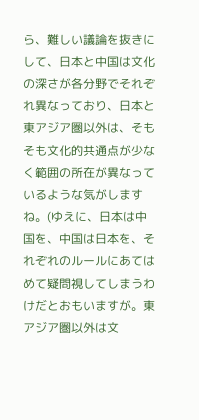ら、難しい議論を抜きにして、日本と中国は文化の深さが各分野でそれぞれ異なっており、日本と東アジア圏以外は、そもそも文化的共通点が少なく範囲の所在が異なっているような気がしますね。(ゆえに、日本は中国を、中国は日本を、それぞれのルールにあてはめて疑問視してしまうわけだとおもいますが。東アジア圏以外は文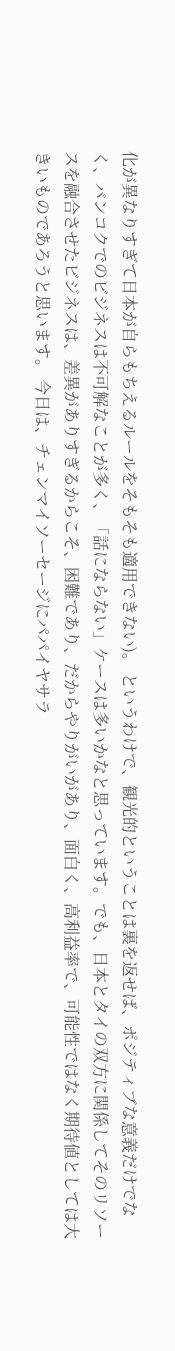化が異なりすぎて日本が自らもちえるルールをそもそも適用できない)。 というわけで、観光的ということは裏を返せば、ポジティブな意義だけでなく、バンコクでのビジネスは不可解なことが多く、「話にならない」ケースは多いかなと思っています。でも、日本とタイの双方に関係してそのリソースを融合させたビジネスは、差異がありすぎるからこそ、困難であり、だからやりがいがあり、面白く、高利益率で、可能性ではなく期待値としては大きいものであろうと思います。 今日は、チェンマイソーセージにパパイヤサラ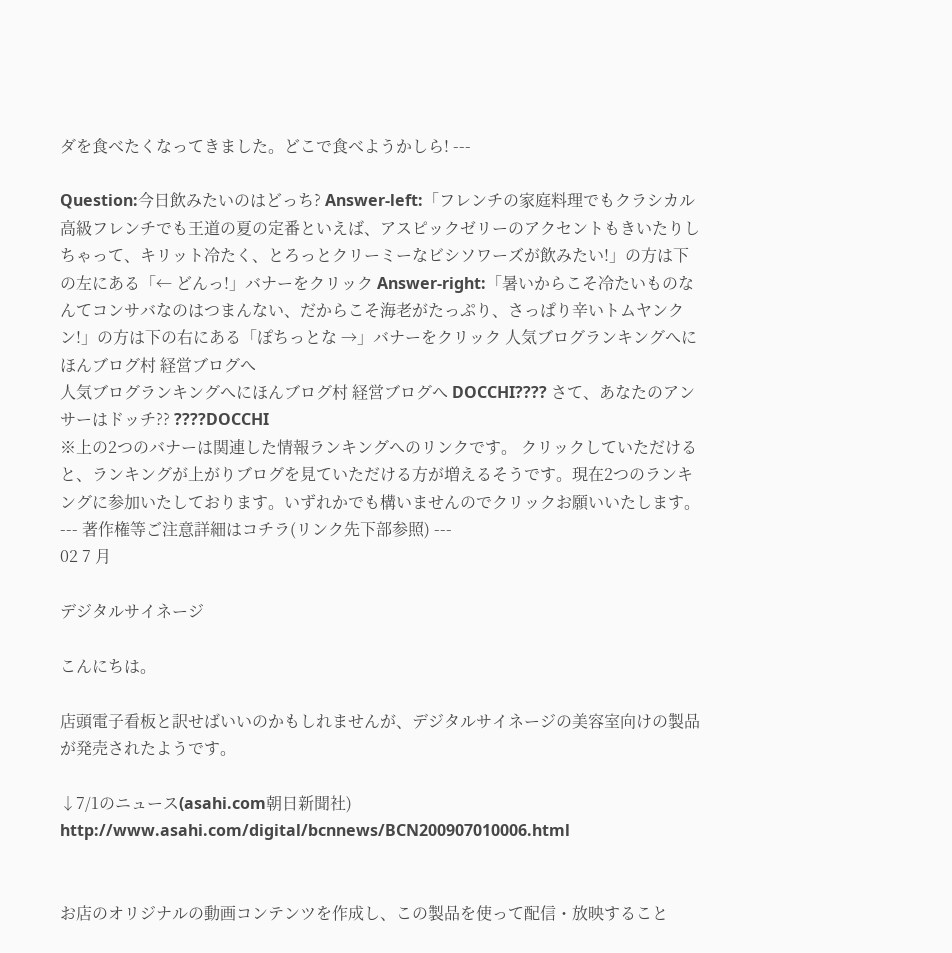ダを食べたくなってきました。どこで食べようかしら! ---

Question:今日飲みたいのはどっち? Answer-left:「フレンチの家庭料理でもクラシカル高級フレンチでも王道の夏の定番といえば、アスピックゼリーのアクセントもきいたりしちゃって、キリット冷たく、とろっとクリーミーなビシソワーズが飲みたい!」の方は下の左にある「← どんっ!」バナーをクリック Answer-right:「暑いからこそ冷たいものなんてコンサバなのはつまんない、だからこそ海老がたっぷり、さっぱり辛いトムヤンクン!」の方は下の右にある「ぽちっとな →」バナーをクリック 人気ブログランキングへにほんブログ村 経営ブログへ
人気ブログランキングへにほんブログ村 経営ブログへ DOCCHI???? さて、あなたのアンサーはドッチ?? ????DOCCHI
※上の2つのバナーは関連した情報ランキングへのリンクです。 クリックしていただけると、ランキングが上がりブログを見ていただける方が増えるそうです。現在2つのランキングに参加いたしております。いずれかでも構いませんのでクリックお願いいたします。 --- 著作権等ご注意詳細はコチラ(リンク先下部参照) ---
02 7 月

デジタルサイネージ

こんにちは。

店頭電子看板と訳せばいいのかもしれませんが、デジタルサイネージの美容室向けの製品が発売されたようです。

↓7/1のニュース(asahi.com朝日新聞社)
http://www.asahi.com/digital/bcnnews/BCN200907010006.html


お店のオリジナルの動画コンテンツを作成し、この製品を使って配信・放映すること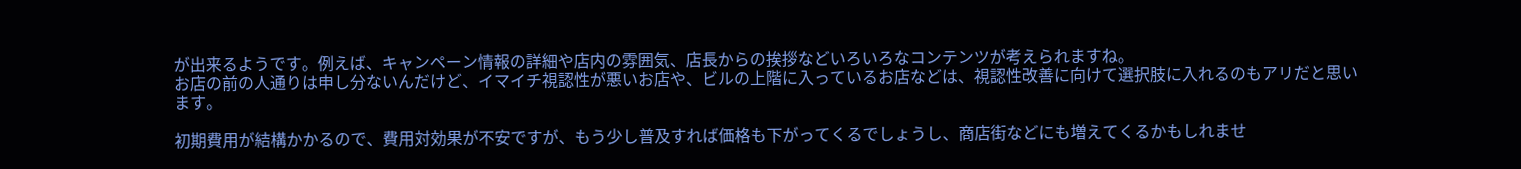が出来るようです。例えば、キャンペーン情報の詳細や店内の雰囲気、店長からの挨拶などいろいろなコンテンツが考えられますね。
お店の前の人通りは申し分ないんだけど、イマイチ視認性が悪いお店や、ビルの上階に入っているお店などは、視認性改善に向けて選択肢に入れるのもアリだと思います。

初期費用が結構かかるので、費用対効果が不安ですが、もう少し普及すれば価格も下がってくるでしょうし、商店街などにも増えてくるかもしれませ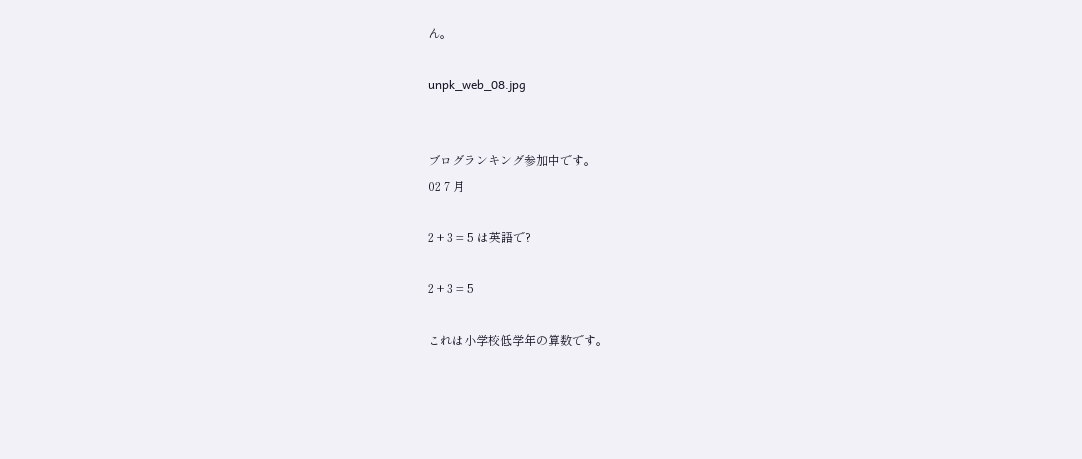ん。

unpk_web_08.jpg


ブログランキング参加中です。
02 7 月

2 + 3 = 5 は英語で?

2 + 3 = 5

これは小学校低学年の算数です。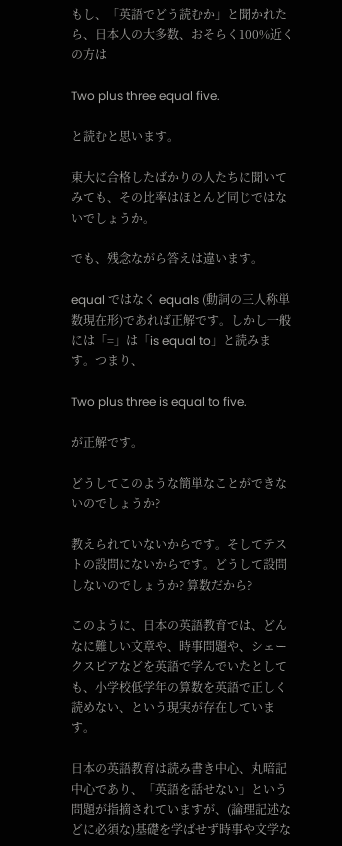もし、「英語でどう読むか」と聞かれたら、日本人の大多数、おそらく100%近くの方は

Two plus three equal five.

と読むと思います。

東大に合格したばかりの人たちに聞いてみても、その比率はほとんど同じではないでしょうか。

でも、残念ながら答えは違います。

equal ではなく equals (動詞の三人称単数現在形)であれば正解です。しかし一般には「=」は「is equal to」と読みます。つまり、

Two plus three is equal to five.

が正解です。

どうしてこのような簡単なことができないのでしょうか?

教えられていないからです。そしてテストの設問にないからです。どうして設問しないのでしょうか? 算数だから?

このように、日本の英語教育では、どんなに難しい文章や、時事問題や、シェークスピアなどを英語で学んでいたとしても、小学校低学年の算数を英語で正しく読めない、という現実が存在しています。

日本の英語教育は読み書き中心、丸暗記中心であり、「英語を話せない」という問題が指摘されていますが、(論理記述などに必須な)基礎を学ばせず時事や文学な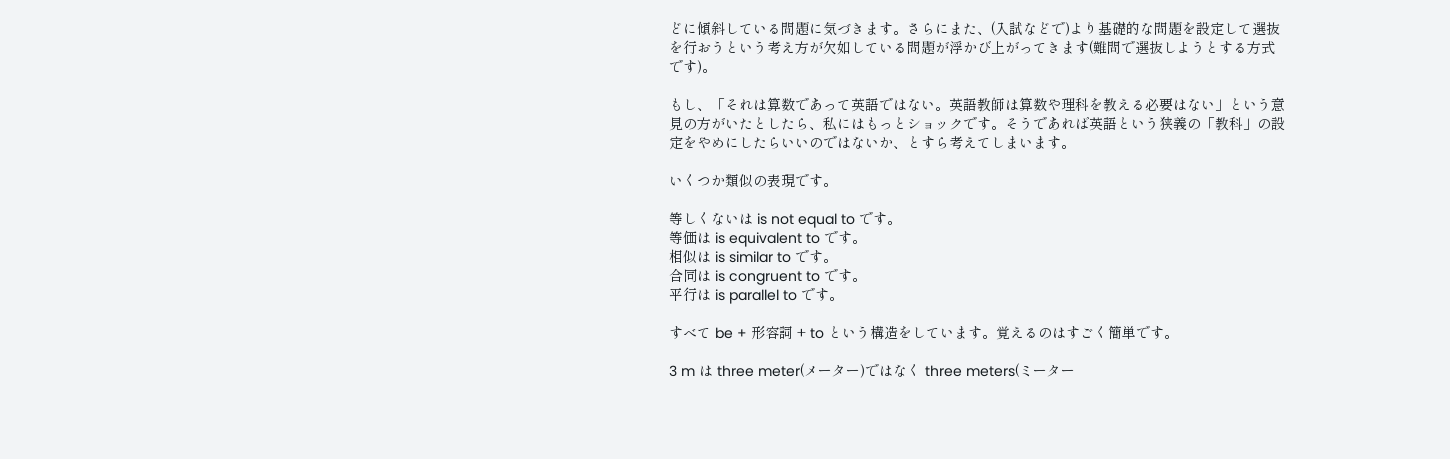どに傾斜している問題に気づきます。さらにまた、(入試などで)より基礎的な問題を設定して選抜を行おうという考え方が欠如している問題が浮かび上がってきます(難問で選抜しようとする方式です)。

もし、「それは算数であって英語ではない。英語教師は算数や理科を教える必要はない」という意見の方がいたとしたら、私にはもっとショックです。そうであれば英語という狭義の「教科」の設定をやめにしたらいいのではないか、とすら考えてしまいます。

いくつか類似の表現です。

等しくないは is not equal to です。
等価は is equivalent to です。
相似は is similar to です。
合同は is congruent to です。
平行は is parallel to です。

すべて be + 形容詞 + to という構造をしています。覚えるのはすごく簡単です。

3 m は three meter(メーター)ではなく three meters(ミーター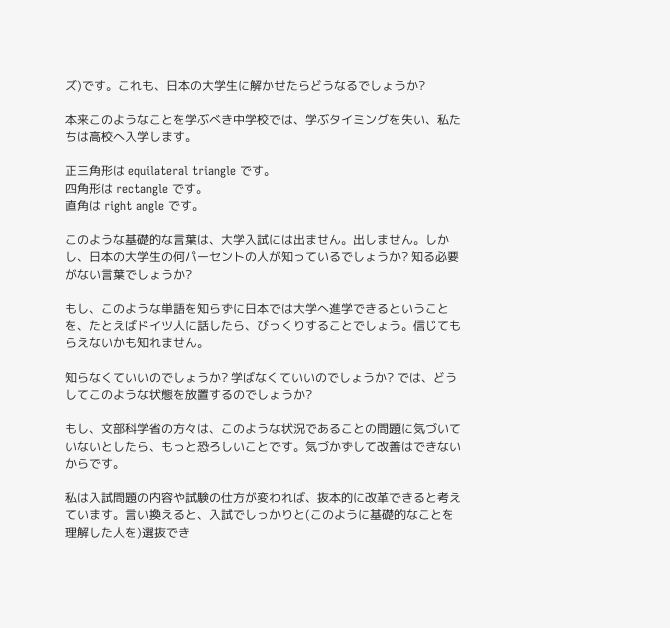ズ)です。これも、日本の大学生に解かせたらどうなるでしょうか?

本来このようなことを学ぶべき中学校では、学ぶタイミングを失い、私たちは高校へ入学します。

正三角形は equilateral triangle です。
四角形は rectangle です。
直角は right angle です。

このような基礎的な言葉は、大学入試には出ません。出しません。しかし、日本の大学生の何パーセントの人が知っているでしょうか? 知る必要がない言葉でしょうか?

もし、このような単語を知らずに日本では大学へ進学できるということを、たとえばドイツ人に話したら、びっくりすることでしょう。信じてもらえないかも知れません。

知らなくていいのでしょうか? 学ばなくていいのでしょうか? では、どうしてこのような状態を放置するのでしょうか?

もし、文部科学省の方々は、このような状況であることの問題に気づいていないとしたら、もっと恐ろしいことです。気づかずして改善はできないからです。

私は入試問題の内容や試験の仕方が変われば、抜本的に改革できると考えています。言い換えると、入試でしっかりと(このように基礎的なことを理解した人を)選抜でき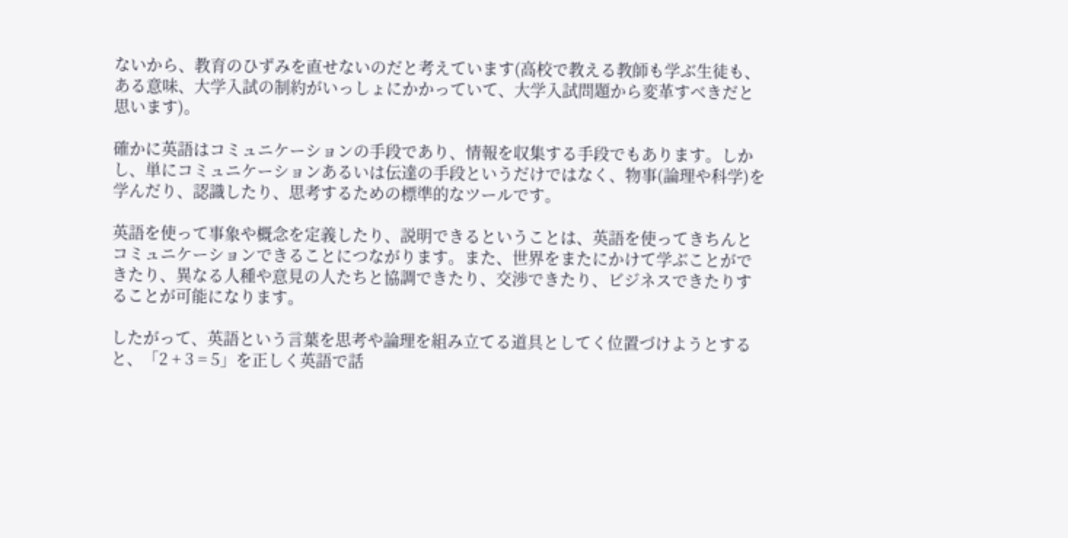ないから、教育のひずみを直せないのだと考えています(高校で教える教師も学ぶ生徒も、ある意味、大学入試の制約がいっしょにかかっていて、大学入試問題から変革すべきだと思います)。

確かに英語はコミュニケーションの手段であり、情報を収集する手段でもあります。しかし、単にコミュニケーションあるいは伝達の手段というだけではなく、物事(論理や科学)を学んだり、認識したり、思考するための標準的なツールです。

英語を使って事象や概念を定義したり、説明できるということは、英語を使ってきちんとコミュニケーションできることにつながります。また、世界をまたにかけて学ぶことができたり、異なる人種や意見の人たちと協調できたり、交渉できたり、ビジネスできたりすることが可能になります。

したがって、英語という言葉を思考や論理を組み立てる道具としてく位置づけようとすると、「2 + 3 = 5」を正しく英語で話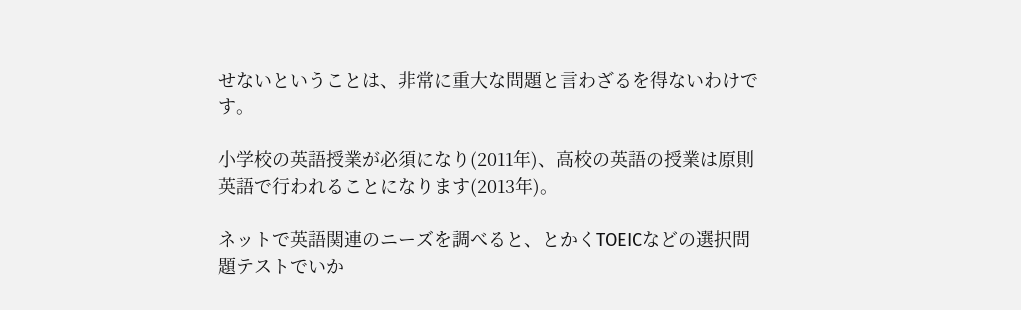せないということは、非常に重大な問題と言わざるを得ないわけです。

小学校の英語授業が必須になり(2011年)、高校の英語の授業は原則英語で行われることになります(2013年)。

ネットで英語関連のニーズを調べると、とかくTOEICなどの選択問題テストでいか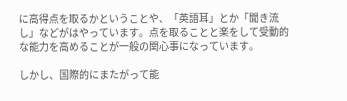に高得点を取るかということや、「英語耳」とか「聞き流し」などがはやっています。点を取ることと楽をして受動的な能力を高めることが一般の関心事になっています。

しかし、国際的にまたがって能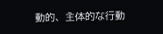動的、主体的な行動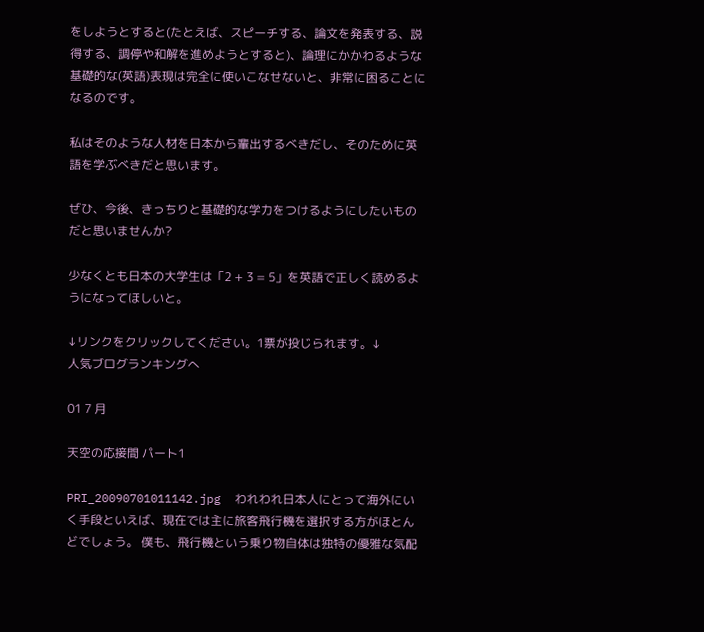をしようとすると(たとえば、スピーチする、論文を発表する、説得する、調停や和解を進めようとすると)、論理にかかわるような基礎的な(英語)表現は完全に使いこなせないと、非常に困ることになるのです。

私はそのような人材を日本から輩出するべきだし、そのために英語を学ぶべきだと思います。

ぜひ、今後、きっちりと基礎的な学力をつけるようにしたいものだと思いませんか?

少なくとも日本の大学生は「2 + 3 = 5」を英語で正しく読めるようになってほしいと。

↓リンクをクリックしてください。1票が投じられます。↓
人気ブログランキングへ

01 7 月

天空の応接間 パート1

PRI_20090701011142.jpg  われわれ日本人にとって海外にいく手段といえば、現在では主に旅客飛行機を選択する方がほとんどでしょう。 僕も、飛行機という乗り物自体は独特の優雅な気配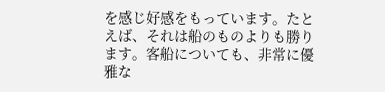を感じ好感をもっています。たとえば、それは船のものよりも勝ります。客船についても、非常に優雅な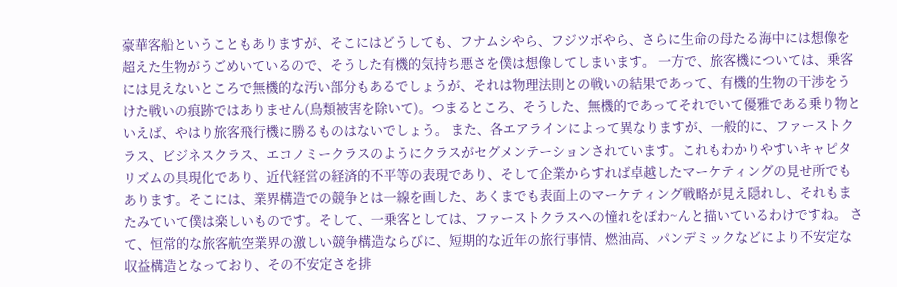豪華客船ということもありますが、そこにはどうしても、フナムシやら、フジツボやら、さらに生命の母たる海中には想像を超えた生物がうごめいているので、そうした有機的気持ち悪さを僕は想像してしまいます。 一方で、旅客機については、乗客には見えないところで無機的な汚い部分もあるでしょうが、それは物理法則との戦いの結果であって、有機的生物の干渉をうけた戦いの痕跡ではありません(鳥類被害を除いて)。つまるところ、そうした、無機的であってそれでいて優雅である乗り物といえば、やはり旅客飛行機に勝るものはないでしょう。 また、各エアラインによって異なりますが、一般的に、ファーストクラス、ビジネスクラス、エコノミークラスのようにクラスがセグメンテーションされています。これもわかりやすいキャピタリズムの具現化であり、近代経営の経済的不平等の表現であり、そして企業からすれば卓越したマーケティングの見せ所でもあります。そこには、業界構造での競争とは一線を画した、あくまでも表面上のマーケティング戦略が見え隠れし、それもまたみていて僕は楽しいものです。そして、一乗客としては、ファーストクラスへの憧れをぽわ~んと描いているわけですね。 さて、恒常的な旅客航空業界の激しい競争構造ならびに、短期的な近年の旅行事情、燃油高、パンデミックなどにより不安定な収益構造となっており、その不安定さを排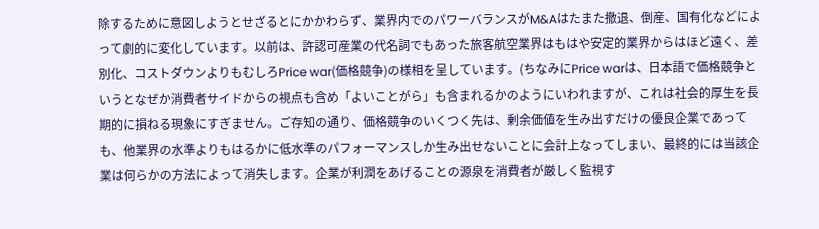除するために意図しようとせざるとにかかわらず、業界内でのパワーバランスがM&Aはたまた撤退、倒産、国有化などによって劇的に変化しています。以前は、許認可産業の代名詞でもあった旅客航空業界はもはや安定的業界からはほど遠く、差別化、コストダウンよりもむしろPrice war(価格競争)の様相を呈しています。(ちなみにPrice warは、日本語で価格競争というとなぜか消費者サイドからの視点も含め「よいことがら」も含まれるかのようにいわれますが、これは社会的厚生を長期的に損ねる現象にすぎません。ご存知の通り、価格競争のいくつく先は、剰余価値を生み出すだけの優良企業であっても、他業界の水準よりもはるかに低水準のパフォーマンスしか生み出せないことに会計上なってしまい、最終的には当該企業は何らかの方法によって消失します。企業が利潤をあげることの源泉を消費者が厳しく監視す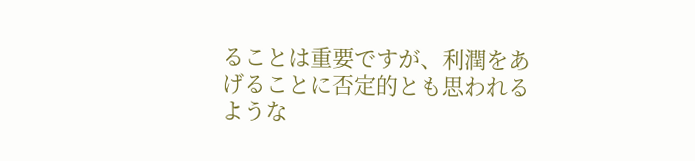ることは重要ですが、利潤をあげることに否定的とも思われるような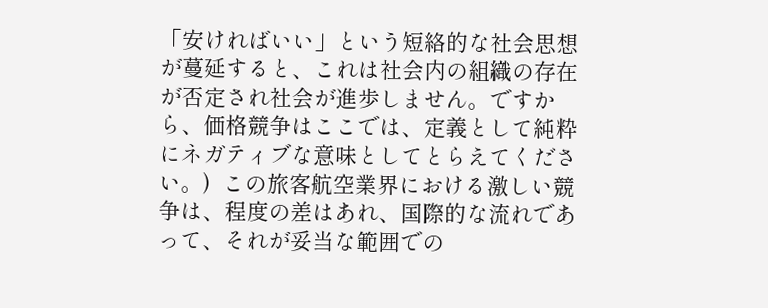「安ければいい」という短絡的な社会思想が蔓延すると、これは社会内の組織の存在が否定され社会が進歩しません。ですから、価格競争はここでは、定義として純粋にネガティブな意味としてとらえてください。)  この旅客航空業界における激しい競争は、程度の差はあれ、国際的な流れであって、それが妥当な範囲での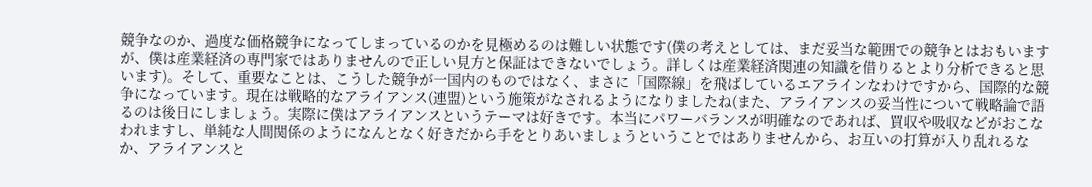競争なのか、過度な価格競争になってしまっているのかを見極めるのは難しい状態です(僕の考えとしては、まだ妥当な範囲での競争とはおもいますが、僕は産業経済の専門家ではありませんので正しい見方と保証はできないでしょう。詳しくは産業経済関連の知識を借りるとより分析できると思います)。そして、重要なことは、こうした競争が一国内のものではなく、まさに「国際線」を飛ばしているエアラインなわけですから、国際的な競争になっています。現在は戦略的なアライアンス(連盟)という施策がなされるようになりましたね(また、アライアンスの妥当性について戦略論で語るのは後日にしましょう。実際に僕はアライアンスというテーマは好きです。本当にパワーバランスが明確なのであれば、買収や吸収などがおこなわれますし、単純な人間関係のようになんとなく好きだから手をとりあいましょうということではありませんから、お互いの打算が入り乱れるなか、アライアンスと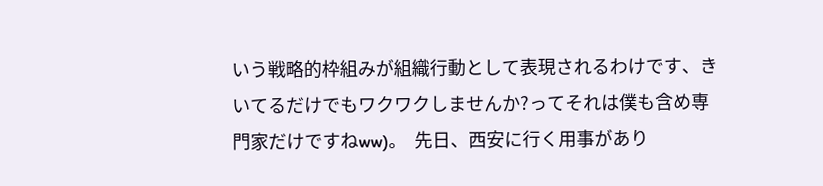いう戦略的枠組みが組織行動として表現されるわけです、きいてるだけでもワクワクしませんか?ってそれは僕も含め専門家だけですねww)。  先日、西安に行く用事があり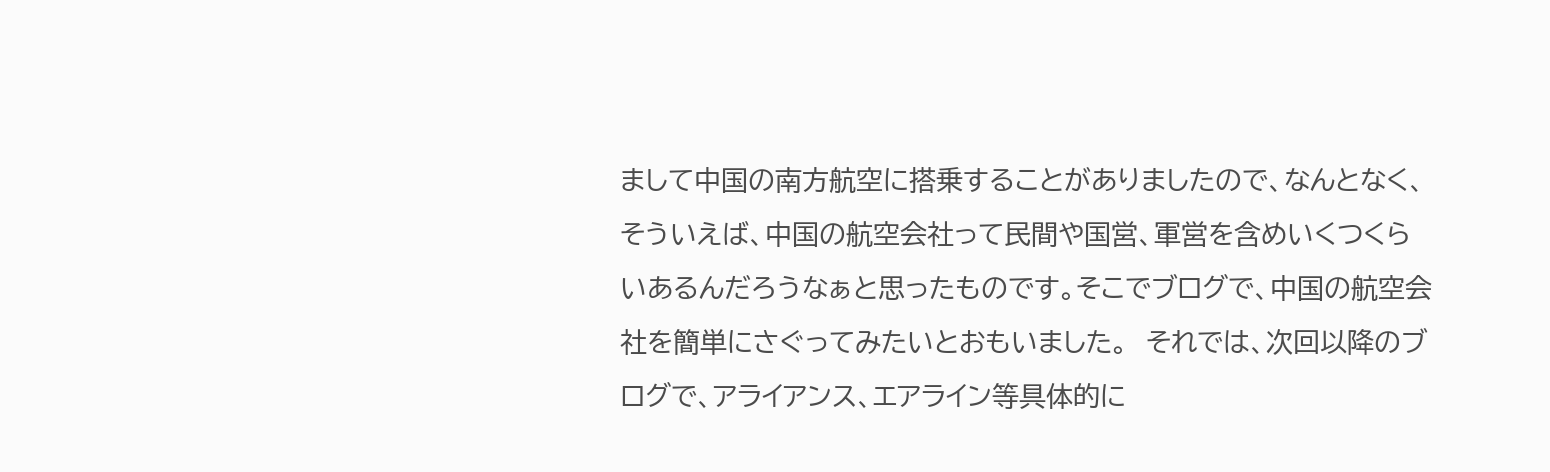まして中国の南方航空に搭乗することがありましたので、なんとなく、そういえば、中国の航空会社って民間や国営、軍営を含めいくつくらいあるんだろうなぁと思ったものです。そこでブログで、中国の航空会社を簡単にさぐってみたいとおもいました。  それでは、次回以降のブログで、アライアンス、エアライン等具体的に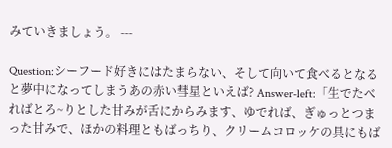みていきましょう。 ---

Question:シーフード好きにはたまらない、そして向いて食べるとなると夢中になってしまうあの赤い彗星といえば? Answer-left:「生でたべればとろ~りとした甘みが舌にからみます、ゆでれば、ぎゅっとつまった甘みで、ほかの料理ともばっちり、クリームコロッケの具にもば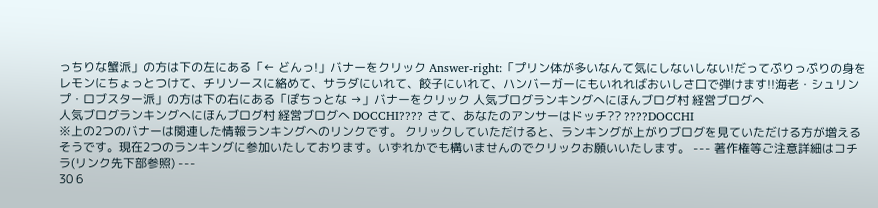っちりな蟹派」の方は下の左にある「← どんっ!」バナーをクリック Answer-right:「プリン体が多いなんて気にしないしない!だってぷりっぷりの身をレモンにちょっとつけて、チリソースに絡めて、サラダにいれて、餃子にいれて、ハンバーガーにもいれればおいしさ口で弾けます!!海老・シュリンプ・ロブスター派」の方は下の右にある「ぽちっとな →」バナーをクリック 人気ブログランキングへにほんブログ村 経営ブログへ
人気ブログランキングへにほんブログ村 経営ブログへ DOCCHI???? さて、あなたのアンサーはドッチ?? ????DOCCHI
※上の2つのバナーは関連した情報ランキングへのリンクです。 クリックしていただけると、ランキングが上がりブログを見ていただける方が増えるそうです。現在2つのランキングに参加いたしております。いずれかでも構いませんのでクリックお願いいたします。 --- 著作権等ご注意詳細はコチラ(リンク先下部参照) ---
30 6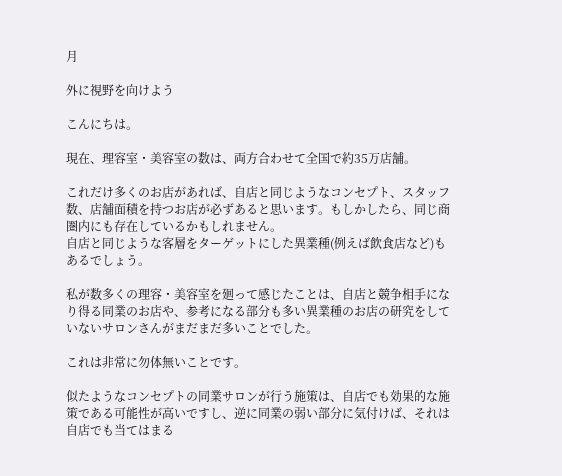月

外に視野を向けよう

こんにちは。

現在、理容室・美容室の数は、両方合わせて全国で約35万店舗。

これだけ多くのお店があれば、自店と同じようなコンセプト、スタッフ数、店舗面積を持つお店が必ずあると思います。もしかしたら、同じ商圏内にも存在しているかもしれません。
自店と同じような客層をターゲットにした異業種(例えば飲食店など)もあるでしょう。

私が数多くの理容・美容室を廻って感じたことは、自店と競争相手になり得る同業のお店や、参考になる部分も多い異業種のお店の研究をしていないサロンさんがまだまだ多いことでした。

これは非常に勿体無いことです。

似たようなコンセプトの同業サロンが行う施策は、自店でも効果的な施策である可能性が高いですし、逆に同業の弱い部分に気付けば、それは自店でも当てはまる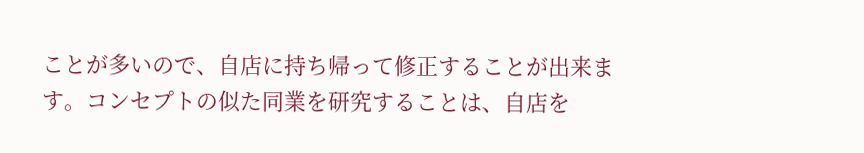ことが多いので、自店に持ち帰って修正することが出来ます。コンセプトの似た同業を研究することは、自店を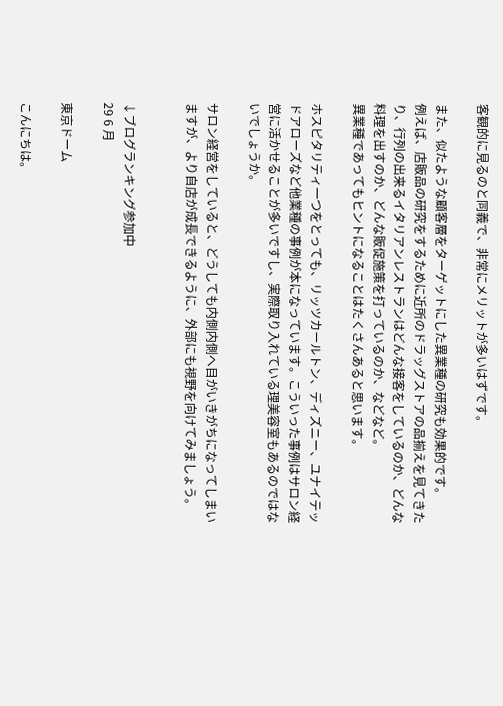客観的に見るのと同義で、非常にメリットが多いはずです。

また、似たような顧客層をターゲットにした異業種の研究も効果的です。
例えば、店販品の研究をするために近所のドラッグストアの品揃えを見てきたり、行列の出来るイタリアンレストランはどんな接客をしているのか、どんな料理を出すのか、どんな販促施策を打っているのか、などなど。
異業種であってもヒントになることはたくさんあると思います。

ホスピタリティ一つをとっても、リッツカールトン、ディズニー、ユナイテッドアローズなど他業種の事例が本になっています。こういった事例はサロン経営に活かせることが多いですし、実際取り入れている理美容室もあるのではないでしょうか。

サロン経営をしていると、どうしても内側内側へ目がいきがちになってしまいますが、より自店が成長できるように、外部にも視野を向けてみましょう。


↓ブログランキング参加中
29 6 月

東京ドーム

こんにちは。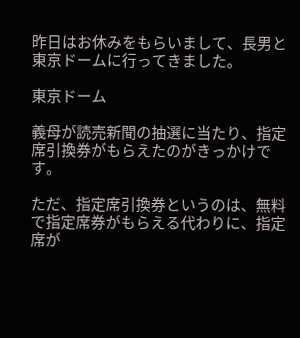昨日はお休みをもらいまして、長男と東京ドームに行ってきました。

東京ドーム

義母が読売新聞の抽選に当たり、指定席引換券がもらえたのがきっかけです。

ただ、指定席引換券というのは、無料で指定席券がもらえる代わりに、指定席が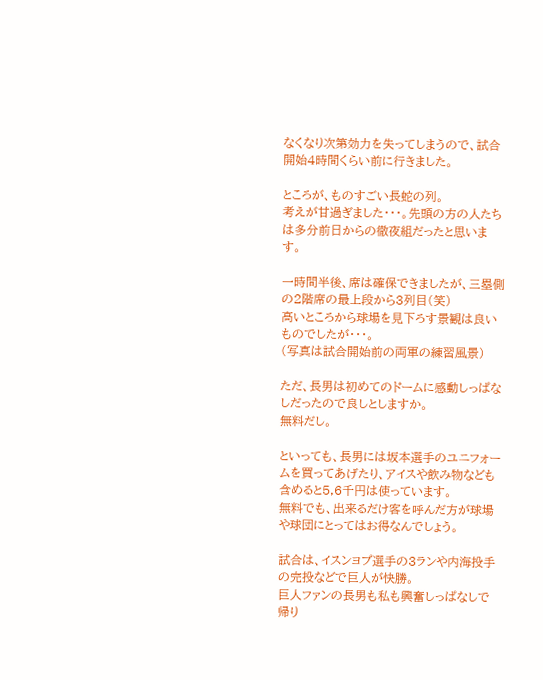なくなり次第効力を失ってしまうので、試合開始4時間くらい前に行きました。

ところが、ものすごい長蛇の列。
考えが甘過ぎました・・・。先頭の方の人たちは多分前日からの徹夜組だったと思います。

一時間半後、席は確保できましたが、三塁側の2階席の最上段から3列目(笑)
高いところから球場を見下ろす景観は良いものでしたが・・・。
(写真は試合開始前の両軍の練習風景)

ただ、長男は初めてのドームに感動しっぱなしだったので良しとしますか。
無料だし。

といっても、長男には坂本選手のユニフォームを買ってあげたり、アイスや飲み物なども含めると5,6千円は使っています。
無料でも、出来るだけ客を呼んだ方が球場や球団にとってはお得なんでしょう。

試合は、イスンヨプ選手の3ランや内海投手の完投などで巨人が快勝。
巨人ファンの長男も私も興奮しっぱなしで帰り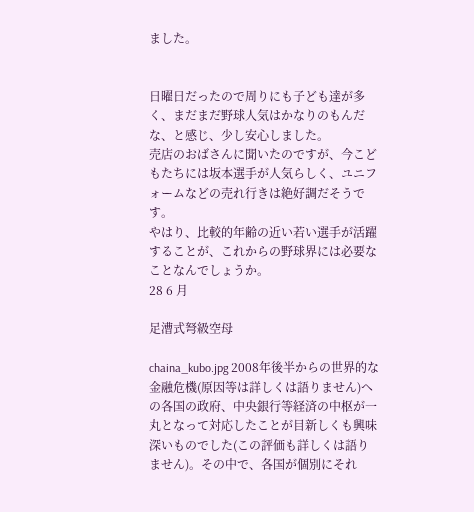ました。


日曜日だったので周りにも子ども達が多く、まだまだ野球人気はかなりのもんだな、と感じ、少し安心しました。
売店のおばさんに聞いたのですが、今こどもたちには坂本選手が人気らしく、ユニフォームなどの売れ行きは絶好調だそうです。
やはり、比較的年齢の近い若い選手が活躍することが、これからの野球界には必要なことなんでしょうか。
28 6 月

足漕式弩級空母

chaina_kubo.jpg 2008年後半からの世界的な金融危機(原因等は詳しくは語りません)への各国の政府、中央銀行等経済の中枢が一丸となって対応したことが目新しくも興味深いものでした(この評価も詳しくは語りません)。その中で、各国が個別にそれ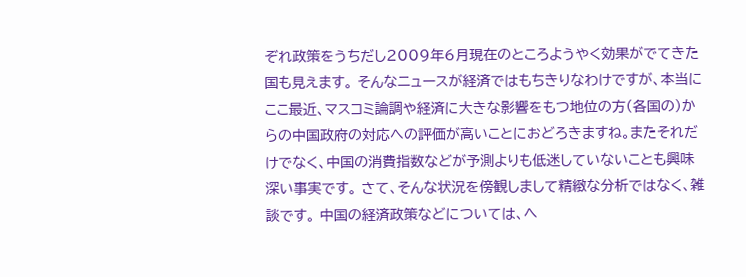ぞれ政策をうちだし2009年6月現在のところようやく効果がでてきた国も見えます。 そんなニュースが経済ではもちきりなわけですが、本当にここ最近、マスコミ論調や経済に大きな影響をもつ地位の方(各国の)からの中国政府の対応への評価が高いことにおどろきますね。またそれだけでなく、中国の消費指数などが予測よりも低迷していないことも興味深い事実です。 さて、そんな状況を傍観しまして精緻な分析ではなく、雑談です。 中国の経済政策などについては、へ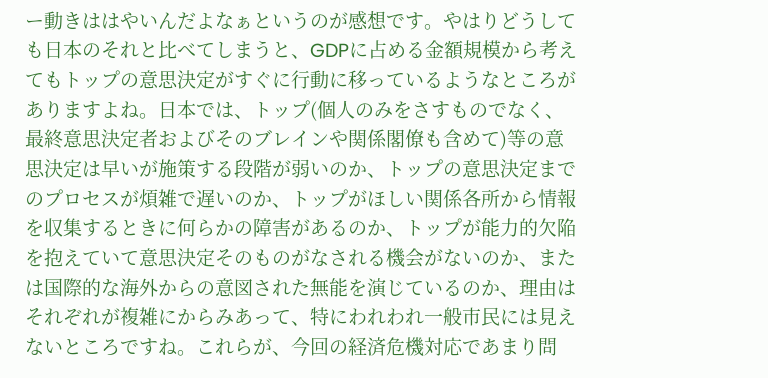ー動きははやいんだよなぁというのが感想です。やはりどうしても日本のそれと比べてしまうと、GDPに占める金額規模から考えてもトップの意思決定がすぐに行動に移っているようなところがありますよね。日本では、トップ(個人のみをさすものでなく、最終意思決定者およびそのブレインや関係閣僚も含めて)等の意思決定は早いが施策する段階が弱いのか、トップの意思決定までのプロセスが煩雑で遅いのか、トップがほしい関係各所から情報を収集するときに何らかの障害があるのか、トップが能力的欠陥を抱えていて意思決定そのものがなされる機会がないのか、または国際的な海外からの意図された無能を演じているのか、理由はそれぞれが複雑にからみあって、特にわれわれ一般市民には見えないところですね。これらが、今回の経済危機対応であまり問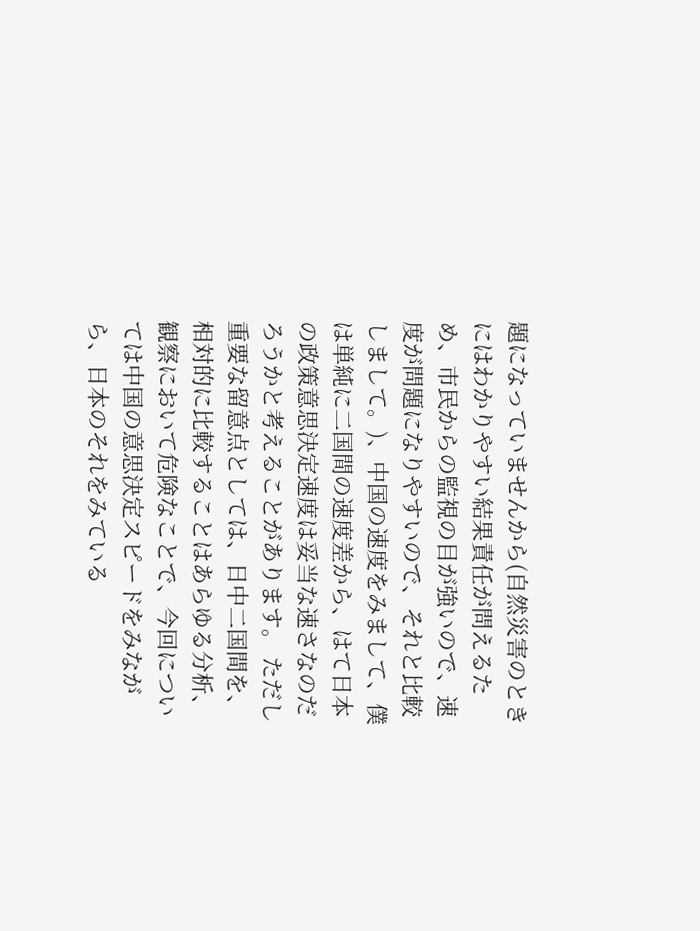題になっていませんから(自然災害のときにはわかりやすい結果責任が問えるため、市民からの監視の目が強いので、速度が問題になりやすいので、それと比較しまして。)、中国の速度をみまして、僕は単純に二国間の速度差から、はて日本の政策意思決定速度は妥当な速さなのだろうかと考えることがあります。 ただし重要な留意点としては、日中二国間を、相対的に比較することはあらゆる分析、観察において危険なことで、今回については中国の意思決定スピードをみながら、日本のそれをみている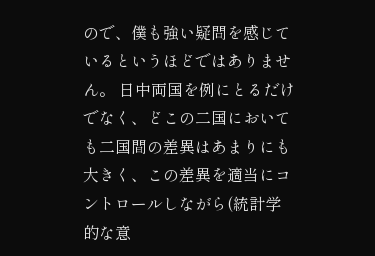ので、僕も強い疑問を感じているというほどではありません。 日中両国を例にとるだけでなく、どこの二国においても二国間の差異はあまりにも大きく、この差異を適当にコントロールしながら(統計学的な意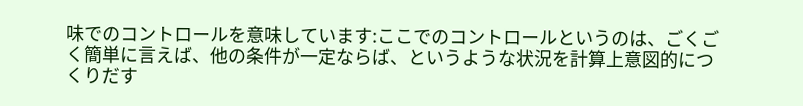味でのコントロールを意味しています:ここでのコントロールというのは、ごくごく簡単に言えば、他の条件が一定ならば、というような状況を計算上意図的につくりだす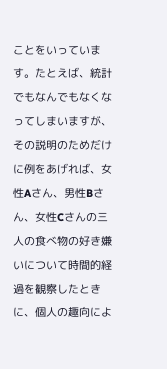ことをいっています。たとえば、統計でもなんでもなくなってしまいますが、その説明のためだけに例をあげれば、女性Aさん、男性Bさん、女性Cさんの三人の食べ物の好き嫌いについて時間的経過を観察したときに、個人の趣向によ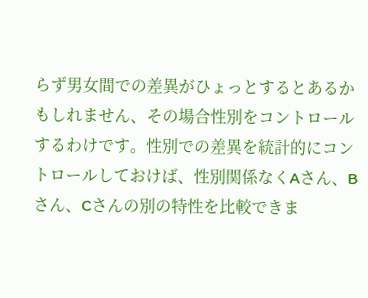らず男女間での差異がひょっとするとあるかもしれません、その場合性別をコントロールするわけです。性別での差異を統計的にコントロールしておけば、性別関係なくAさん、Bさん、Cさんの別の特性を比較できま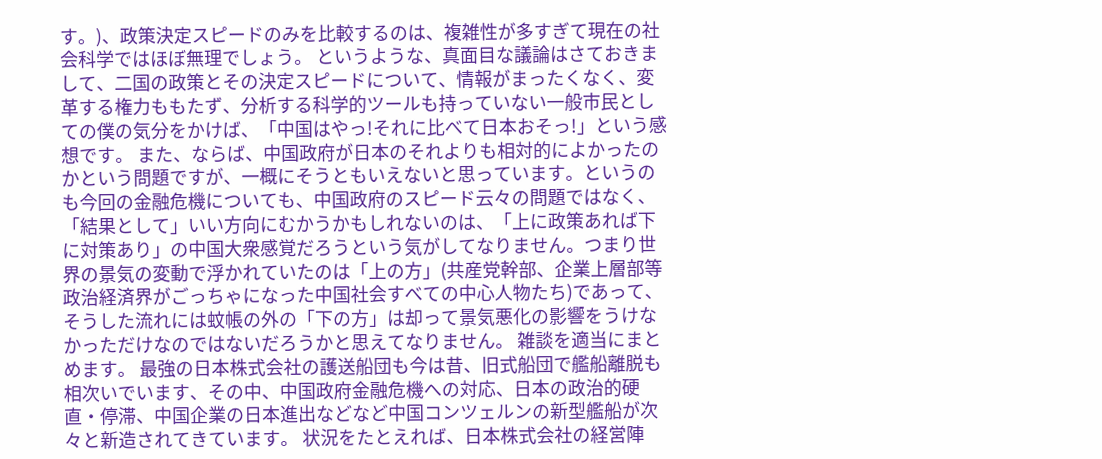す。)、政策決定スピードのみを比較するのは、複雑性が多すぎて現在の社会科学ではほぼ無理でしょう。 というような、真面目な議論はさておきまして、二国の政策とその決定スピードについて、情報がまったくなく、変革する権力ももたず、分析する科学的ツールも持っていない一般市民としての僕の気分をかけば、「中国はやっ!それに比べて日本おそっ!」という感想です。 また、ならば、中国政府が日本のそれよりも相対的によかったのかという問題ですが、一概にそうともいえないと思っています。というのも今回の金融危機についても、中国政府のスピード云々の問題ではなく、「結果として」いい方向にむかうかもしれないのは、「上に政策あれば下に対策あり」の中国大衆感覚だろうという気がしてなりません。つまり世界の景気の変動で浮かれていたのは「上の方」(共産党幹部、企業上層部等政治経済界がごっちゃになった中国社会すべての中心人物たち)であって、そうした流れには蚊帳の外の「下の方」は却って景気悪化の影響をうけなかっただけなのではないだろうかと思えてなりません。 雑談を適当にまとめます。 最強の日本株式会社の護送船団も今は昔、旧式船団で艦船離脱も相次いでいます、その中、中国政府金融危機への対応、日本の政治的硬直・停滞、中国企業の日本進出などなど中国コンツェルンの新型艦船が次々と新造されてきています。 状況をたとえれば、日本株式会社の経営陣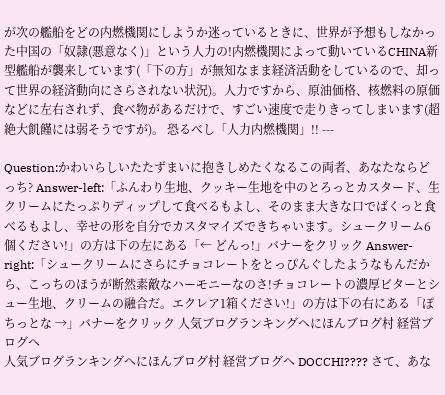が次の艦船をどの内燃機関にしようか迷っているときに、世界が予想もしなかった中国の「奴隷(悪意なく)」という人力の!内燃機関によって動いているCHINA新型艦船が襲来しています(「下の方」が無知なまま経済活動をしているので、却って世界の経済動向にさらされない状況)。人力ですから、原油価格、核燃料の原価などに左右されず、食べ物があるだけで、すごい速度で走りきってしまいます(超絶大飢饉には弱そうですが)。 恐るべし「人力内燃機関」!! ---

Question:かわいらしいたたずまいに抱きしめたくなるこの両者、あなたならどっち? Answer-left:「ふんわり生地、クッキー生地を中のとろっとカスタード、生クリームにたっぷりディップして食べるもよし、そのまま大きな口でばくっと食べるもよし、幸せの形を自分でカスタマイズできちゃいます。シュークリーム6個ください!」の方は下の左にある「← どんっ!」バナーをクリック Answer-right:「シュークリームにさらにチョコレートをとっぴんぐしたようなもんだから、こっちのほうが断然素敵なハーモニーなのさ!チョコレートの濃厚ビターとシュー生地、クリームの融合だ。エクレア1箱ください!」の方は下の右にある「ぽちっとな →」バナーをクリック 人気ブログランキングへにほんブログ村 経営ブログへ
人気ブログランキングへにほんブログ村 経営ブログへ DOCCHI???? さて、あな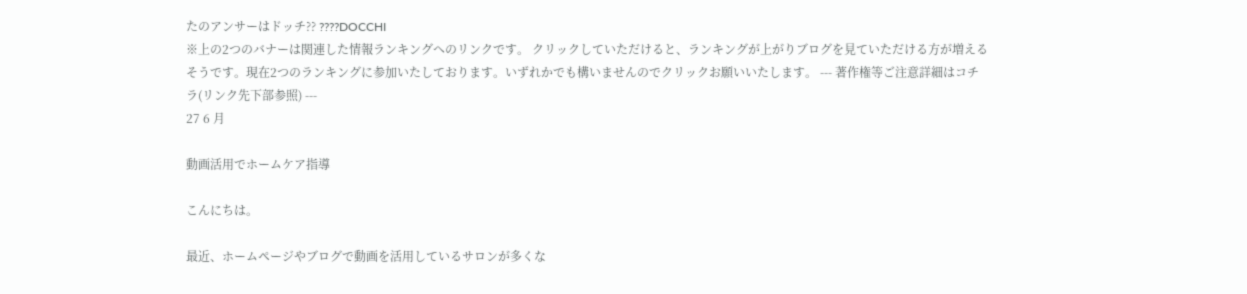たのアンサーはドッチ?? ????DOCCHI
※上の2つのバナーは関連した情報ランキングへのリンクです。 クリックしていただけると、ランキングが上がりブログを見ていただける方が増えるそうです。現在2つのランキングに参加いたしております。いずれかでも構いませんのでクリックお願いいたします。 --- 著作権等ご注意詳細はコチラ(リンク先下部参照) ---
27 6 月

動画活用でホームケア指導

こんにちは。

最近、ホームページやブログで動画を活用しているサロンが多くな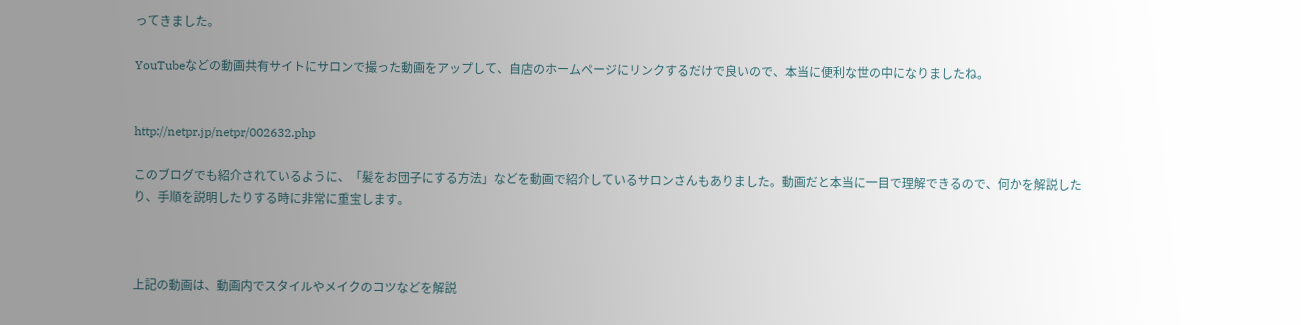ってきました。

YouTubeなどの動画共有サイトにサロンで撮った動画をアップして、自店のホームページにリンクするだけで良いので、本当に便利な世の中になりましたね。


http://netpr.jp/netpr/002632.php

このブログでも紹介されているように、「髪をお団子にする方法」などを動画で紹介しているサロンさんもありました。動画だと本当に一目で理解できるので、何かを解説したり、手順を説明したりする時に非常に重宝します。



上記の動画は、動画内でスタイルやメイクのコツなどを解説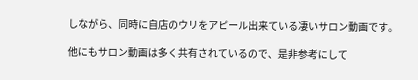しながら、同時に自店のウリをアピール出来ている凄いサロン動画です。

他にもサロン動画は多く共有されているので、是非参考にして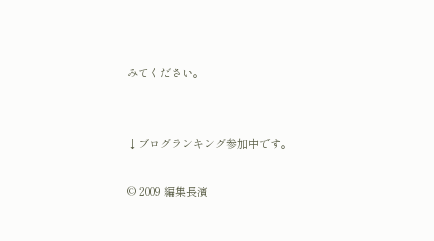みてください。


↓ブログランキング参加中です。

© 2009 編集長濱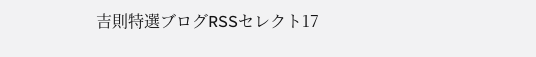吉則特選ブログRSSセレクト17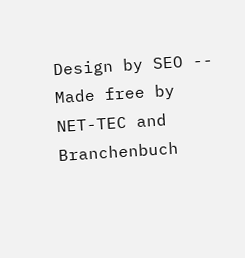Design by SEO -- Made free by NET-TEC and Branchenbuch